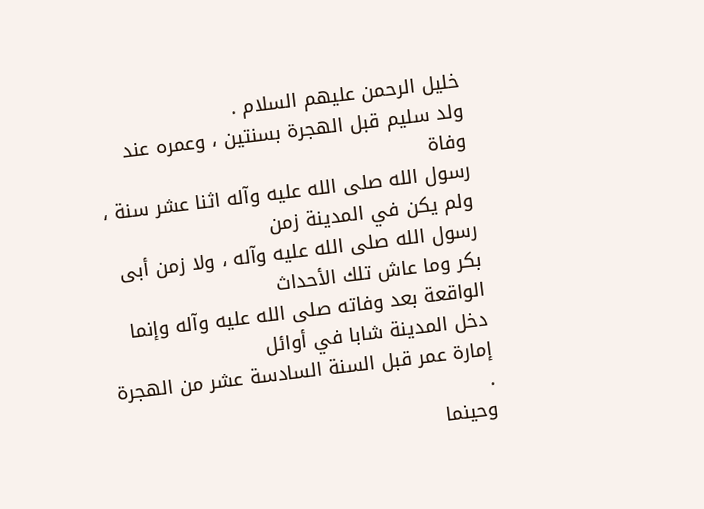خليل الرحمن عليهم السلام .
ولد سليم قبل الهجرة بسنتين ، وعمره عند وفاة
رسول الله صلى الله عليه وآله اثنا عشر سنة ، ولم يكن في المدينة زمن
رسول الله صلى الله عليه وآله ، ولا زمن أبى بكر وما عاش تلك الأحداث
الواقعة بعد وفاته صلى الله عليه وآله وإنما دخل المدينة شابا في أوائل
إمارة عمر قبل السنة السادسة عشر من الهجرة .
وحينما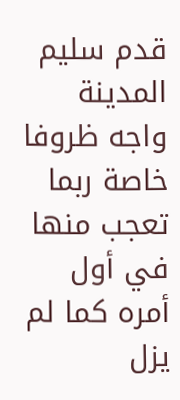قدم سليم المدينة واجه ظروفا خاصة ربما
تعجب منها في أول أمره كما لم يزل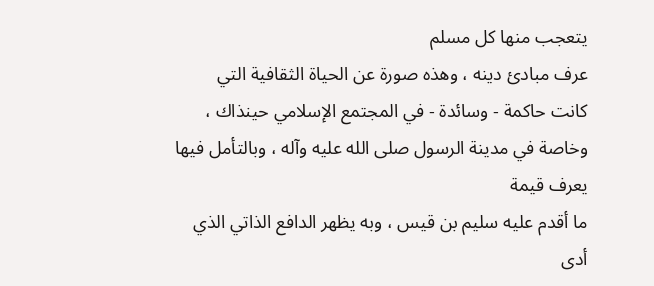يتعجب منها كل مسلم
عرف مبادئ دينه ، وهذه صورة عن الحياة الثقافية التي
كانت حاكمة - وسائدة - في المجتمع الإسلامي حينذاك ،
وخاصة في مدينة الرسول صلى الله عليه وآله ، وبالتأمل فيها يعرف قيمة
ما أقدم عليه سليم بن قيس ، وبه يظهر الدافع الذاتي الذي
أدى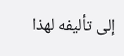إلى تأليفه لهذا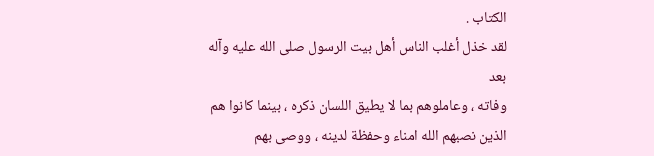الكتاب .
لقد خذل أغلب الناس أهل بيت الرسول صلى الله عليه وآله بعد
وفاته ، وعاملوهم بما لا يطيق اللسان ذكره ، بينما كانوا هم
الذين نصبهم الله امناء وحفظة لدينه ، ووصى بهم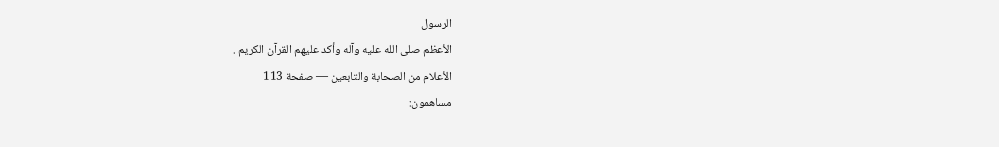الرسول
الأعظم صلى الله عليه وآله وأكد عليهم القرآن الكريم .
الأعلام من الصحابة والتابعين — صفحة 113
مساهمون: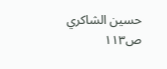حسين الشاكري
ص١١٣